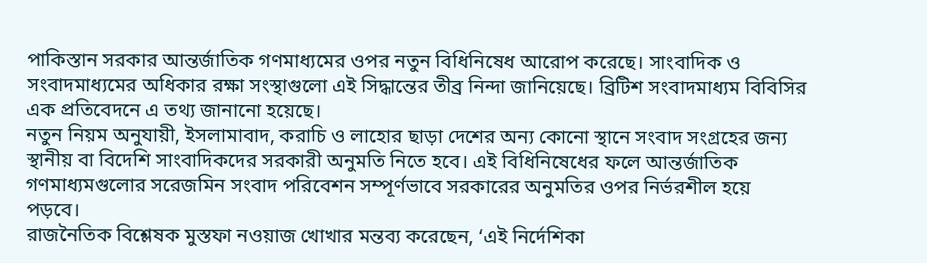পাকিস্তান সরকার আন্তর্জাতিক গণমাধ্যমের ওপর নতুন বিধিনিষেধ আরোপ করেছে। সাংবাদিক ও সংবাদমাধ্যমের অধিকার রক্ষা সংস্থাগুলো এই সিদ্ধান্তের তীব্র নিন্দা জানিয়েছে। ব্রিটিশ সংবাদমাধ্যম বিবিসির এক প্রতিবেদনে এ তথ্য জানানো হয়েছে।
নতুন নিয়ম অনুযায়ী, ইসলামাবাদ, করাচি ও লাহোর ছাড়া দেশের অন্য কোনো স্থানে সংবাদ সংগ্রহের জন্য স্থানীয় বা বিদেশি সাংবাদিকদের সরকারী অনুমতি নিতে হবে। এই বিধিনিষেধের ফলে আন্তর্জাতিক গণমাধ্যমগুলোর সরেজমিন সংবাদ পরিবেশন সম্পূর্ণভাবে সরকারের অনুমতির ওপর নির্ভরশীল হয়ে পড়বে।
রাজনৈতিক বিশ্লেষক মুস্তফা নওয়াজ খোখার মন্তব্য করেছেন, ‘এই নির্দেশিকা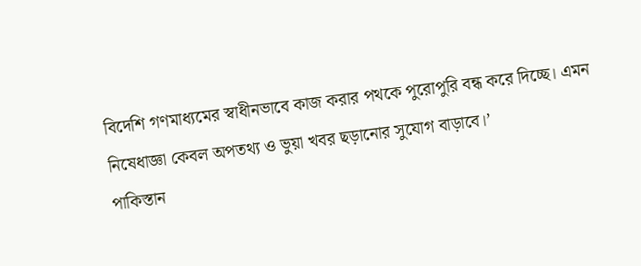বিদেশি গণমাধ্যমের স্বাধীনভাবে কাজ করার পথকে পুরোপুরি বন্ধ করে দিচ্ছে। এমন নিষেধাজ্ঞা কেবল অপতথ্য ও ভুয়া খবর ছড়ানোর সুযোগ বাড়াবে।’
পাকিস্তান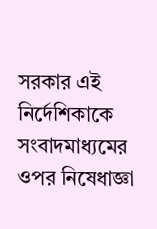সরকার এই নির্দেশিকাকে সংবাদমাধ্যমের ওপর নিষেধাজ্ঞা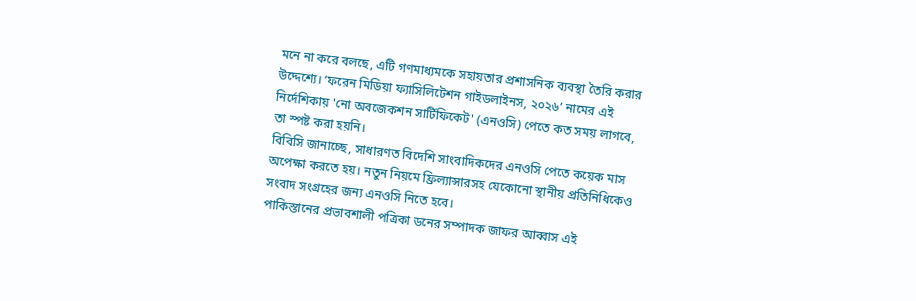মনে না করে বলছে, এটি গণমাধ্যমকে সহায়তার প্রশাসনিক ব্যবস্থা তৈরি করার উদ্দেশ্যে। ‘ফরেন মিডিয়া ফ্যাসিলিটেশন গাইডলাইনস, ২০২৬’ নামের এই নির্দেশিকায় 'নো অবজেকশন সার্টিফিকেট' (এনওসি) পেতে কত সময় লাগবে, তা স্পষ্ট করা হয়নি।
বিবিসি জানাচ্ছে, সাধারণত বিদেশি সাংবাদিকদের এনওসি পেতে কয়েক মাস অপেক্ষা করতে হয়। নতুন নিয়মে ফ্রিল্যান্সারসহ যেকোনো স্থানীয় প্রতিনিধিকেও সংবাদ সংগ্রহের জন্য এনওসি নিতে হবে।
পাকিস্তানের প্রভাবশালী পত্রিকা ডনের সম্পাদক জাফর আব্বাস এই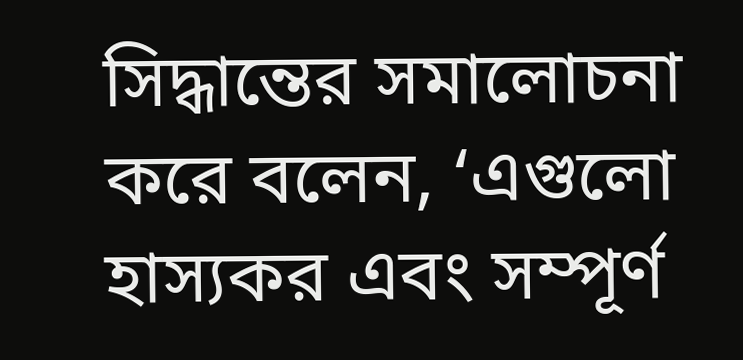সিদ্ধান্তের সমালোচনা করে বলেন, ‘এগুলো হাস্যকর এবং সম্পূর্ণ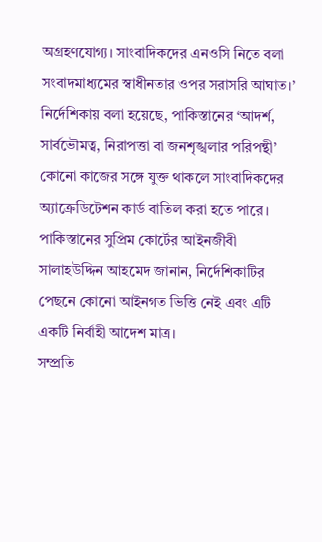অগ্রহণযোগ্য। সাংবাদিকদের এনওসি নিতে বলা সংবাদমাধ্যমের স্বাধীনতার ওপর সরাসরি আঘাত।’
নির্দেশিকায় বলা হয়েছে, পাকিস্তানের ‘আদর্শ, সার্বভৌমত্ব, নিরাপত্তা বা জনশৃঙ্খলার পরিপন্থী’ কোনো কাজের সঙ্গে যুক্ত থাকলে সাংবাদিকদের অ্যাক্রেডিটেশন কার্ড বাতিল করা হতে পারে।
পাকিস্তানের সুপ্রিম কোর্টের আইনজীবী সালাহউদ্দিন আহমেদ জানান, নির্দেশিকাটির পেছনে কোনো আইনগত ভিত্তি নেই এবং এটি একটি নির্বাহী আদেশ মাত্র।
সম্প্রতি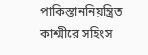পাকিস্তাননিয়ন্ত্রিত কাশ্মীরে সহিংস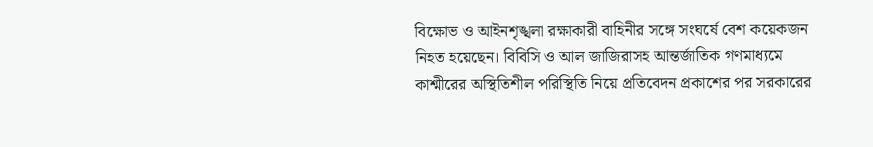বিক্ষোভ ও আইনশৃঙ্খলা রক্ষাকারী বাহিনীর সঙ্গে সংঘর্ষে বেশ কয়েকজন নিহত হয়েছেন। বিবিসি ও আল জাজিরাসহ আন্তর্জাতিক গণমাধ্যমে কাশ্মীরের অস্থিতিশীল পরিস্থিতি নিয়ে প্রতিবেদন প্রকাশের পর সরকারের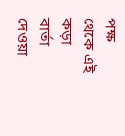পক্ষ থেকে এই কড়া বার্তা দেওয়া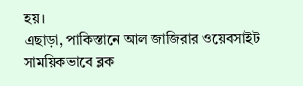হয়।
এছাড়া, পাকিস্তানে আল জাজিরার ওয়েবসাইট সাময়িকভাবে ব্লক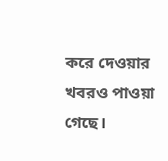করে দেওয়ার খবরও পাওয়া গেছে।